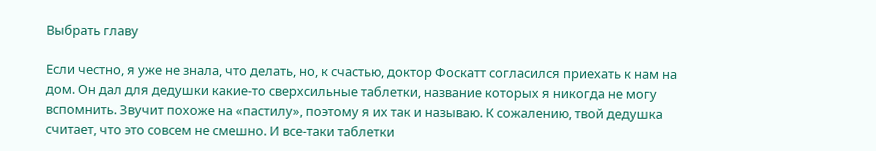Выбрать главу

Если честно, я уже не знала, что делать, но, к счастью, доктор Фоскатт согласился приехать к нам на дом. Он дал для дедушки какие-то сверхсильные таблетки, название которых я никогда не могу вспомнить. Звучит похоже на «пастилу», поэтому я их так и называю. К сожалению, твой дедушка считает, что это совсем не смешно. И все-таки таблетки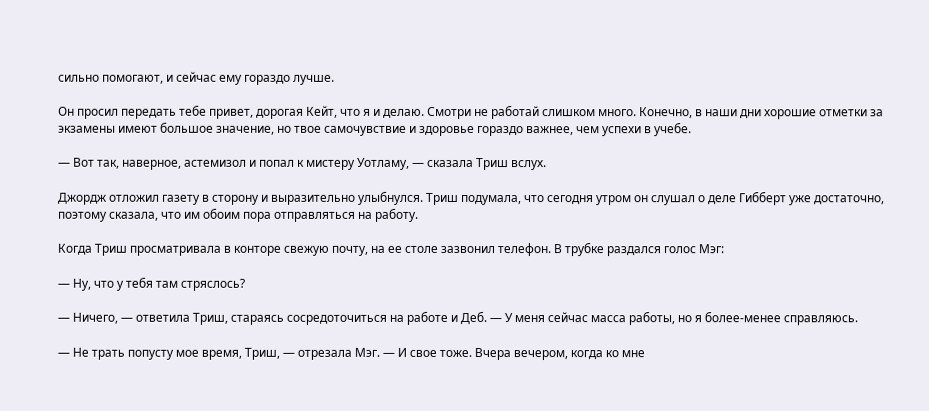сильно помогают, и сейчас ему гораздо лучше.

Он просил передать тебе привет, дорогая Кейт, что я и делаю. Смотри не работай слишком много. Конечно, в наши дни хорошие отметки за экзамены имеют большое значение, но твое самочувствие и здоровье гораздо важнее, чем успехи в учебе.

— Вот так, наверное, астемизол и попал к мистеру Уотламу, — сказала Триш вслух.

Джордж отложил газету в сторону и выразительно улыбнулся. Триш подумала, что сегодня утром он слушал о деле Гибберт уже достаточно, поэтому сказала, что им обоим пора отправляться на работу.

Когда Триш просматривала в конторе свежую почту, на ее столе зазвонил телефон. В трубке раздался голос Мэг:

— Ну, что у тебя там стряслось?

— Ничего, — ответила Триш, стараясь сосредоточиться на работе и Деб. — У меня сейчас масса работы, но я более-менее справляюсь.

— Не трать попусту мое время, Триш, — отрезала Мэг. — И свое тоже. Вчера вечером, когда ко мне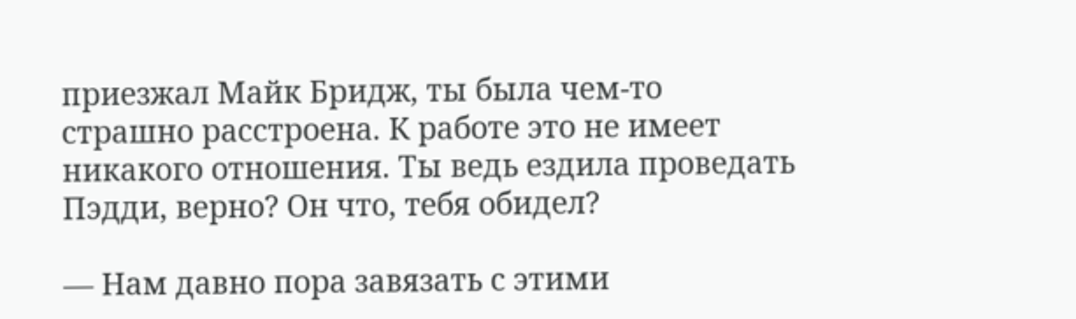приезжал Майк Бридж, ты была чем-то страшно расстроена. К работе это не имеет никакого отношения. Ты ведь ездила проведать Пэдди, верно? Он что, тебя обидел?

— Нам давно пора завязать с этими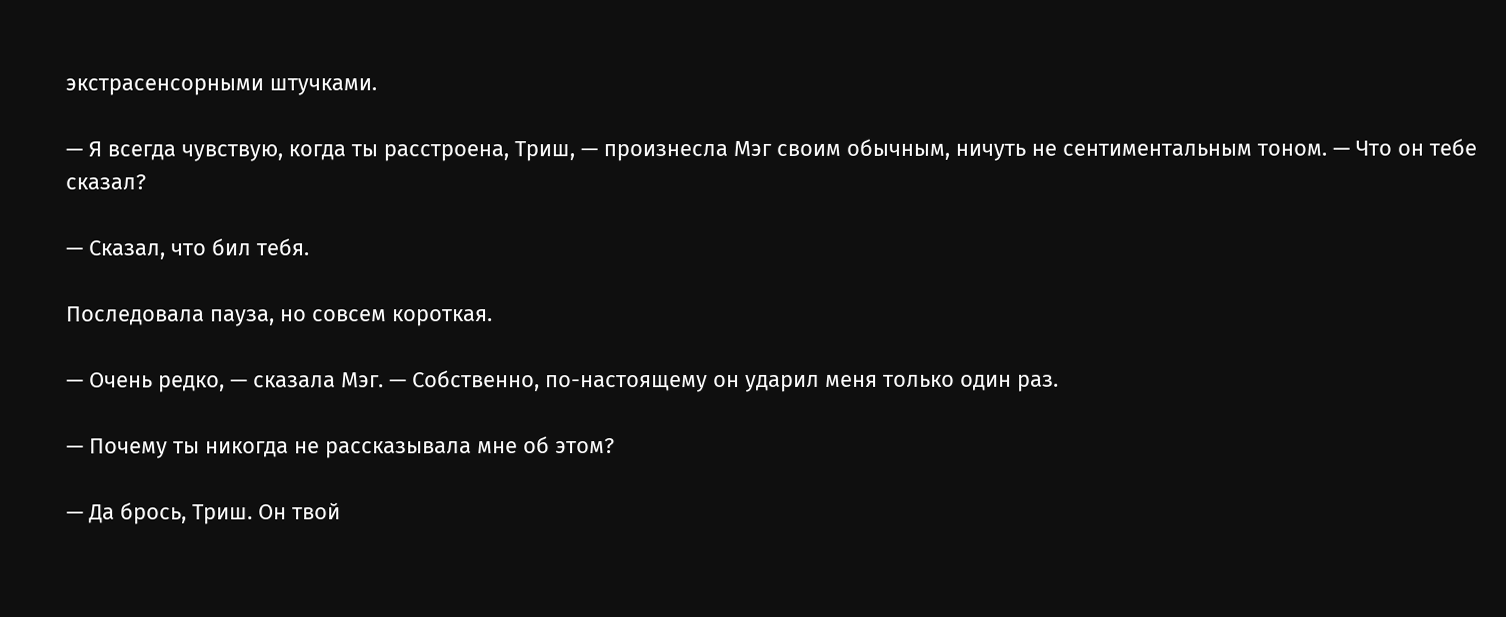экстрасенсорными штучками.

— Я всегда чувствую, когда ты расстроена, Триш, — произнесла Мэг своим обычным, ничуть не сентиментальным тоном. — Что он тебе сказал?

— Сказал, что бил тебя.

Последовала пауза, но совсем короткая.

— Очень редко, — сказала Мэг. — Собственно, по-настоящему он ударил меня только один раз.

— Почему ты никогда не рассказывала мне об этом?

— Да брось, Триш. Он твой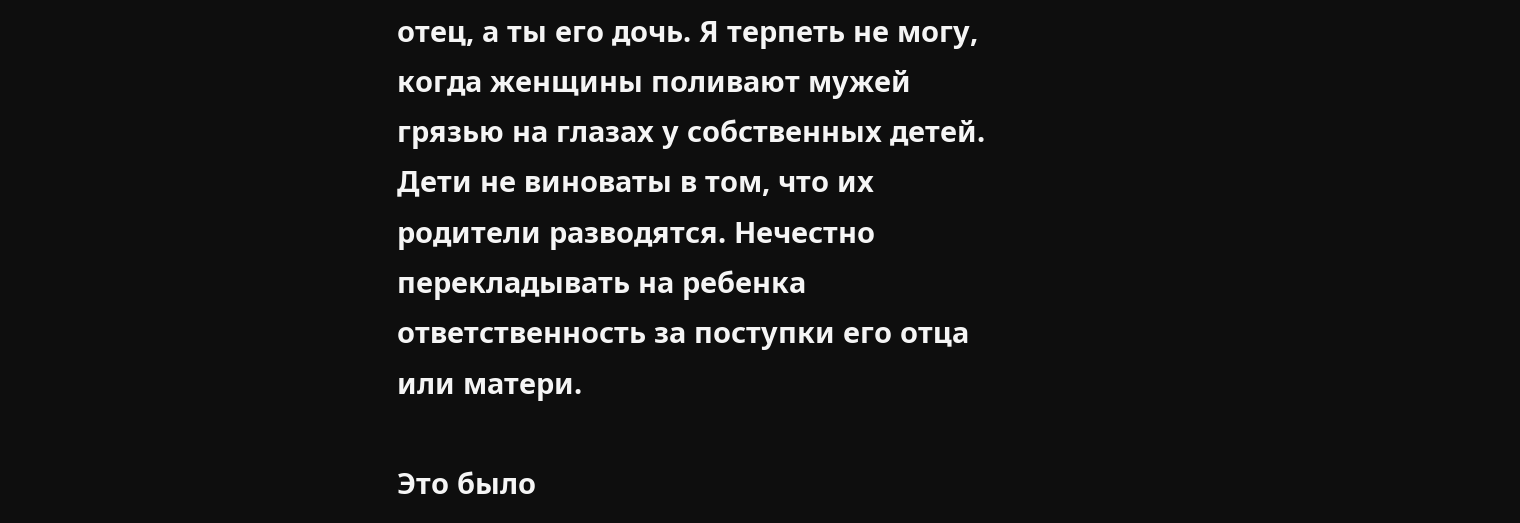отец, а ты его дочь. Я терпеть не могу, когда женщины поливают мужей грязью на глазах у собственных детей. Дети не виноваты в том, что их родители разводятся. Нечестно перекладывать на ребенка ответственность за поступки его отца или матери.

Это было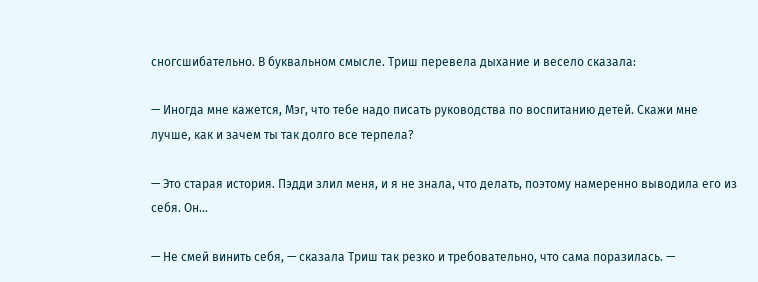сногсшибательно. В буквальном смысле. Триш перевела дыхание и весело сказала:

— Иногда мне кажется, Мэг, что тебе надо писать руководства по воспитанию детей. Скажи мне лучше, как и зачем ты так долго все терпела?

— Это старая история. Пэдди злил меня, и я не знала, что делать, поэтому намеренно выводила его из себя. Он…

— Не смей винить себя, — сказала Триш так резко и требовательно, что сама поразилась. —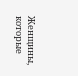Женщины, которые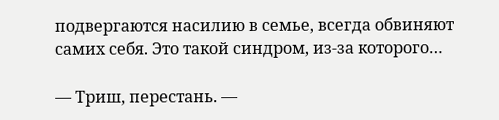подвергаются насилию в семье, всегда обвиняют самих себя. Это такой синдром, из-за которого…

— Триш, перестань. —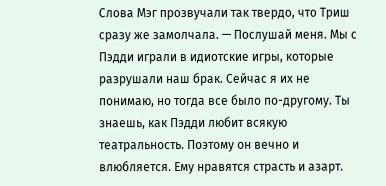Слова Мэг прозвучали так твердо, что Триш сразу же замолчала. — Послушай меня. Мы с Пэдди играли в идиотские игры, которые разрушали наш брак. Сейчас я их не понимаю, но тогда все было по-другому. Ты знаешь, как Пэдди любит всякую театральность. Поэтому он вечно и влюбляется. Ему нравятся страсть и азарт.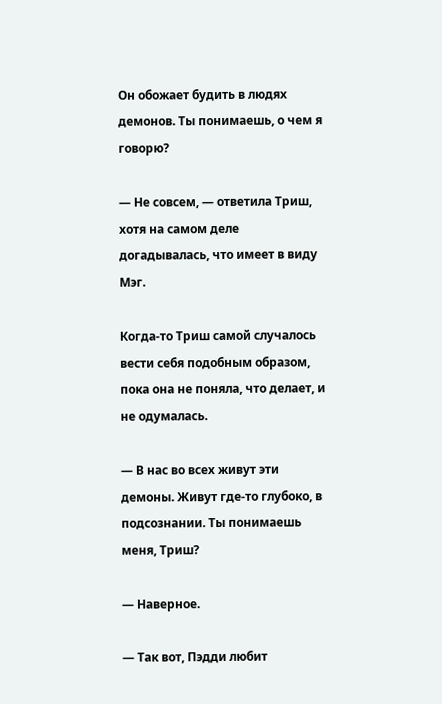Он обожает будить в людях демонов. Ты понимаешь, о чем я говорю?

— Не совсем, — ответила Триш, хотя на самом деле догадывалась, что имеет в виду Мэг.

Когда-то Триш самой случалось вести себя подобным образом, пока она не поняла, что делает, и не одумалась.

— В нас во всех живут эти демоны. Живут где-то глубоко, в подсознании. Ты понимаешь меня, Триш?

— Наверное.

— Так вот, Пэдди любит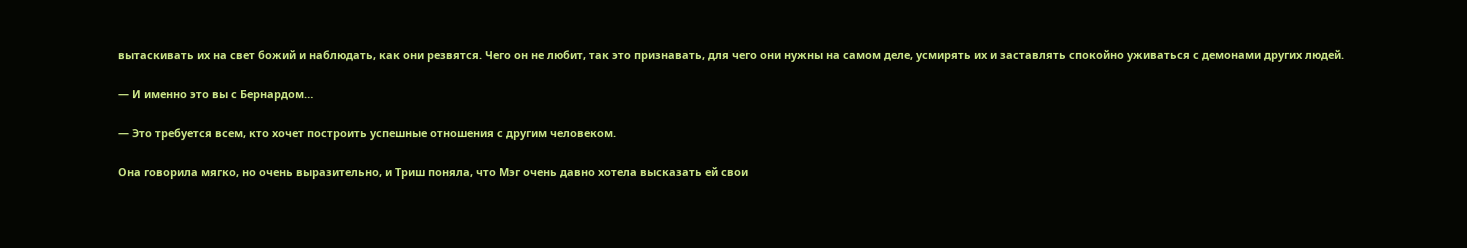вытаскивать их на свет божий и наблюдать, как они резвятся. Чего он не любит, так это признавать, для чего они нужны на самом деле, усмирять их и заставлять спокойно уживаться с демонами других людей.

— И именно это вы с Бернардом…

— Это требуется всем, кто хочет построить успешные отношения с другим человеком.

Она говорила мягко, но очень выразительно, и Триш поняла, что Мэг очень давно хотела высказать ей свои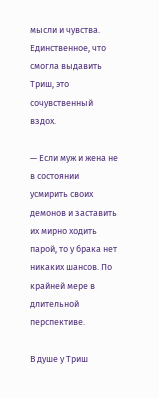мысли и чувства. Единственное, что смогла выдавить Триш, это сочувственный вздох.

— Если муж и жена не в состоянии усмирить своих демонов и заставить их мирно ходить парой, то у брака нет никаких шансов. По крайней мере в длительной перспективе.

В душе у Триш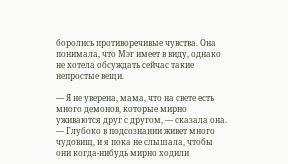боролись противоречивые чувства. Она понимала, что Мэг имеет в виду, однако не хотела обсуждать сейчас такие непростые вещи.

— Я не уверена, мама, что на свете есть много демонов, которые мирно уживаются друг с другом, — сказала она. — Глубоко в подсознании живет много чудовищ, и я пока не слышала, чтобы они когда-нибудь мирно ходили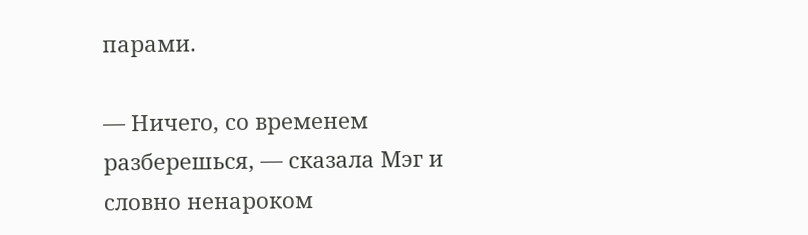парами.

— Ничего, со временем разберешься, — сказала Мэг и словно ненароком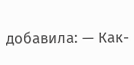добавила: — Как-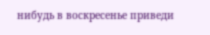нибудь в воскресенье приведи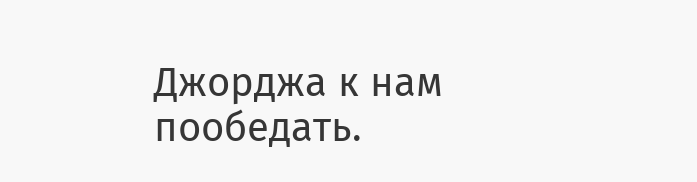Джорджа к нам пообедать.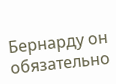Бернарду он обязательно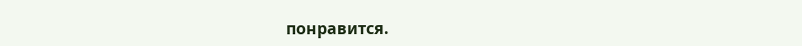понравится.